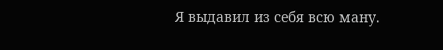Я выдавил из себя всю ману.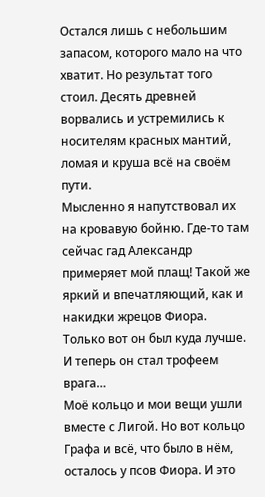Остался лишь с небольшим запасом, которого мало на что хватит. Но результат того стоил. Десять древней ворвались и устремились к носителям красных мантий, ломая и круша всё на своём пути.
Мысленно я напутствовал их на кровавую бойню. Где-то там сейчас гад Александр примеряет мой плащ! Такой же яркий и впечатляющий, как и накидки жрецов Фиора. Только вот он был куда лучше. И теперь он стал трофеем врага…
Моё кольцо и мои вещи ушли вместе с Лигой. Но вот кольцо Графа и всё, что было в нём, осталось у псов Фиора. И это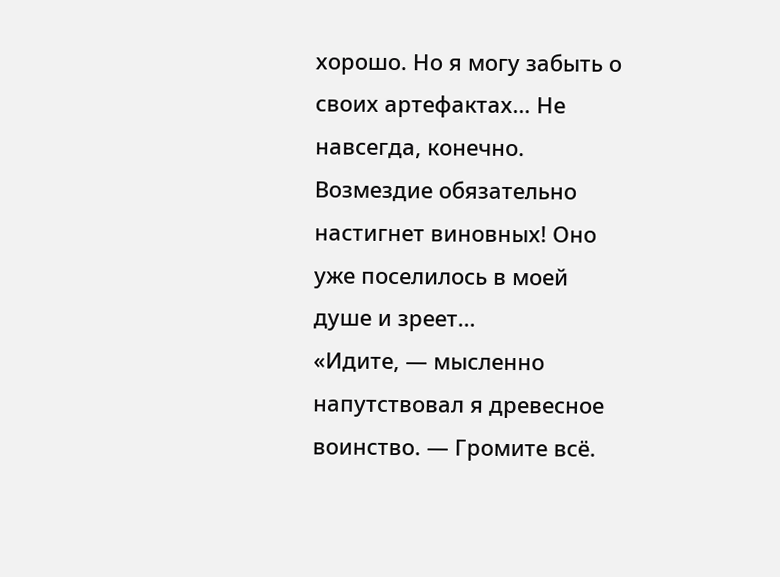хорошо. Но я могу забыть о своих артефактах… Не навсегда, конечно. Возмездие обязательно настигнет виновных! Оно уже поселилось в моей душе и зреет…
«Идите, — мысленно напутствовал я древесное воинство. — Громите всё.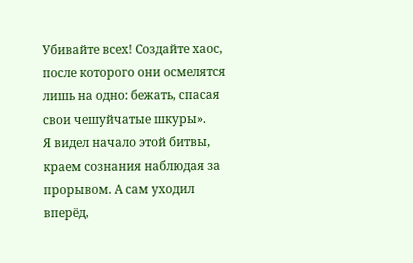Убивайте всех! Создайте хаос, после которого они осмелятся лишь на одно: бежать, спасая свои чешуйчатые шкуры».
Я видел начало этой битвы, краем сознания наблюдая за прорывом. А сам уходил вперёд,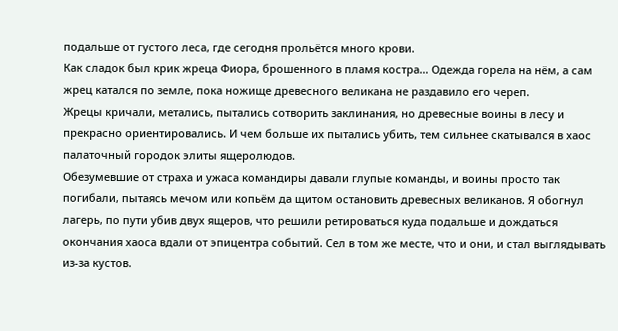подальше от густого леса, где сегодня прольётся много крови.
Как сладок был крик жреца Фиора, брошенного в пламя костра… Одежда горела на нём, а сам жрец катался по земле, пока ножище древесного великана не раздавило его череп.
Жрецы кричали, метались, пытались сотворить заклинания, но древесные воины в лесу и прекрасно ориентировались. И чем больше их пытались убить, тем сильнее скатывался в хаос палаточный городок элиты ящеролюдов.
Обезумевшие от страха и ужаса командиры давали глупые команды, и воины просто так погибали, пытаясь мечом или копьём да щитом остановить древесных великанов. Я обогнул лагерь, по пути убив двух ящеров, что решили ретироваться куда подальше и дождаться окончания хаоса вдали от эпицентра событий. Сел в том же месте, что и они, и стал выглядывать из-за кустов.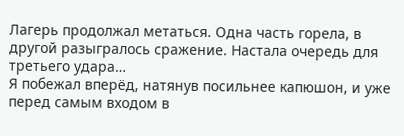Лагерь продолжал метаться. Одна часть горела, в другой разыгралось сражение. Настала очередь для третьего удара…
Я побежал вперёд, натянув посильнее капюшон, и уже перед самым входом в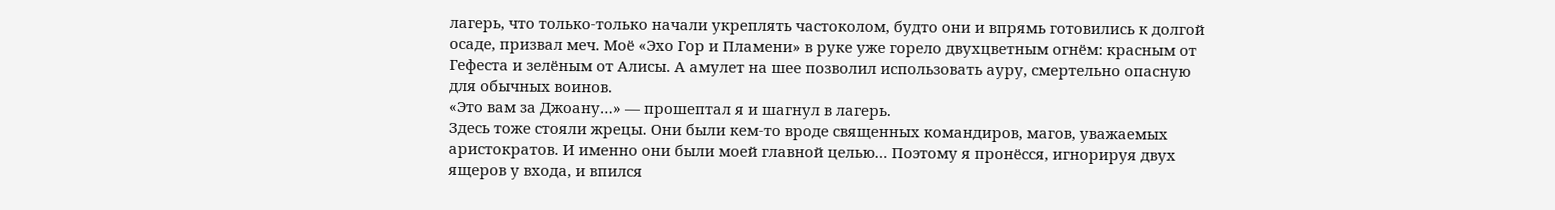лагерь, что только-только начали укреплять частоколом, будто они и впрямь готовились к долгой осаде, призвал меч. Моё «Эхо Гор и Пламени» в руке уже горело двухцветным огнём: красным от Гефеста и зелёным от Алисы. А амулет на шее позволил использовать ауру, смертельно опасную для обычных воинов.
«Это вам за Джоану…» — прошептал я и шагнул в лагерь.
Здесь тоже стояли жрецы. Они были кем-то вроде священных командиров, магов, уважаемых аристократов. И именно они были моей главной целью… Поэтому я пронёсся, игнорируя двух ящеров у входа, и впился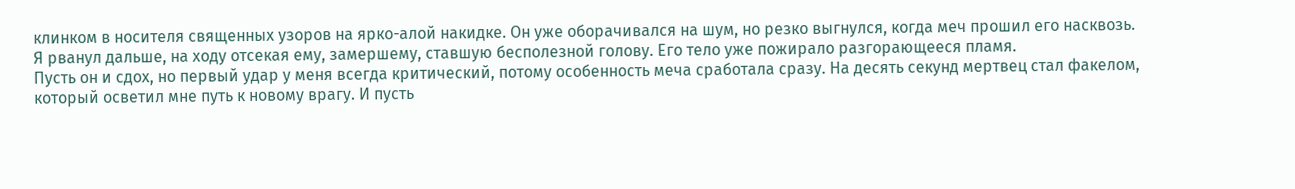клинком в носителя священных узоров на ярко-алой накидке. Он уже оборачивался на шум, но резко выгнулся, когда меч прошил его насквозь.
Я рванул дальше, на ходу отсекая ему, замершему, ставшую бесполезной голову. Его тело уже пожирало разгорающееся пламя.
Пусть он и сдох, но первый удар у меня всегда критический, потому особенность меча сработала сразу. На десять секунд мертвец стал факелом, который осветил мне путь к новому врагу. И пусть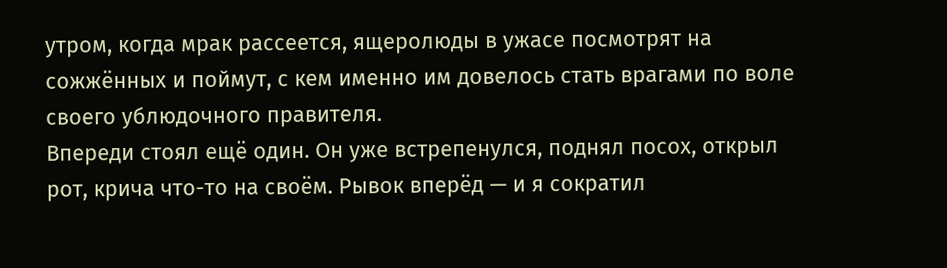утром, когда мрак рассеется, ящеролюды в ужасе посмотрят на сожжённых и поймут, с кем именно им довелось стать врагами по воле своего ублюдочного правителя.
Впереди стоял ещё один. Он уже встрепенулся, поднял посох, открыл рот, крича что-то на своём. Рывок вперёд — и я сократил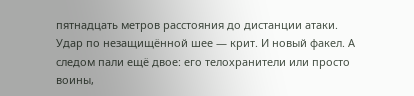пятнадцать метров расстояния до дистанции атаки. Удар по незащищённой шее — крит. И новый факел. А следом пали ещё двое: его телохранители или просто воины,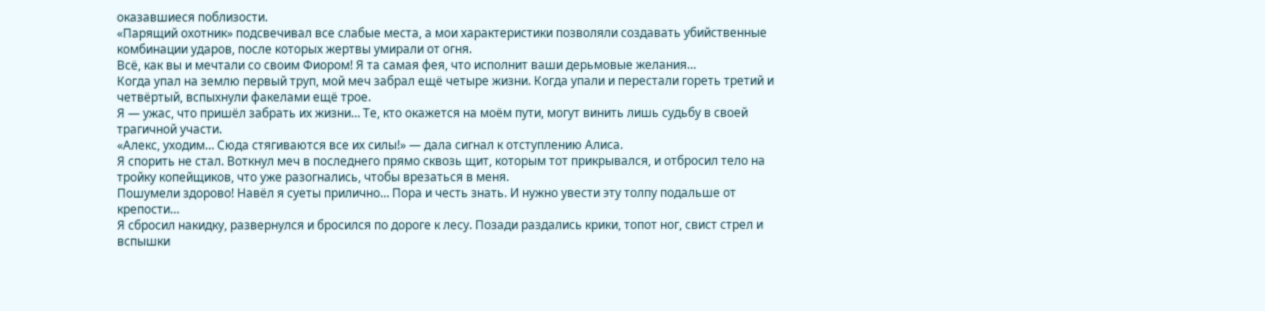оказавшиеся поблизости.
«Парящий охотник» подсвечивал все слабые места, а мои характеристики позволяли создавать убийственные комбинации ударов, после которых жертвы умирали от огня.
Всё, как вы и мечтали со своим Фиором! Я та самая фея, что исполнит ваши дерьмовые желания…
Когда упал на землю первый труп, мой меч забрал ещё четыре жизни. Когда упали и перестали гореть третий и четвёртый, вспыхнули факелами ещё трое.
Я — ужас, что пришёл забрать их жизни… Те, кто окажется на моём пути, могут винить лишь судьбу в своей трагичной участи.
«Алекс, уходим… Сюда стягиваются все их силы!» — дала сигнал к отступлению Алиса.
Я спорить не стал. Воткнул меч в последнего прямо сквозь щит, которым тот прикрывался, и отбросил тело на тройку копейщиков, что уже разогнались, чтобы врезаться в меня.
Пошумели здорово! Навёл я суеты прилично… Пора и честь знать. И нужно увести эту толпу подальше от крепости…
Я сбросил накидку, развернулся и бросился по дороге к лесу. Позади раздались крики, топот ног, свист стрел и вспышки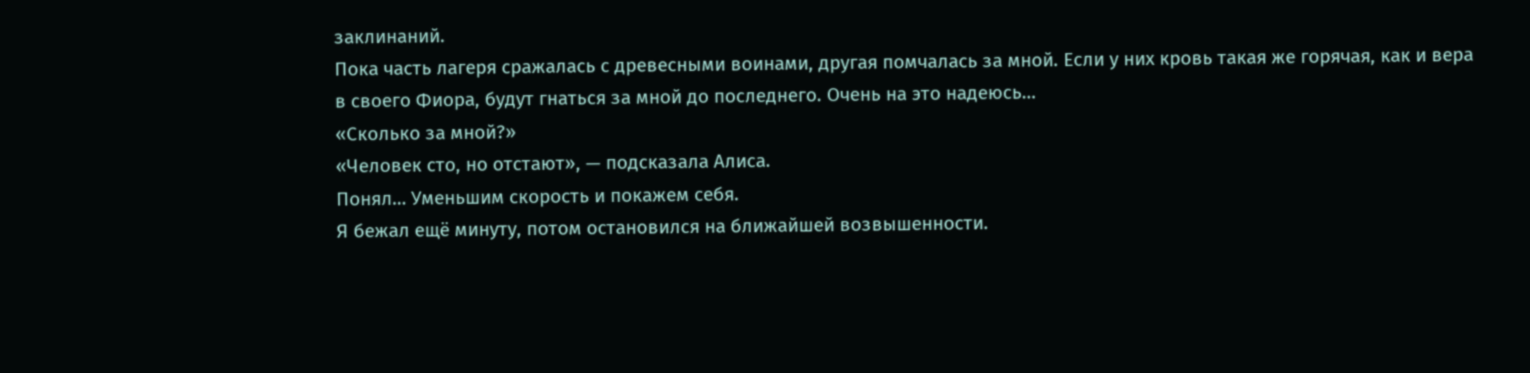заклинаний.
Пока часть лагеря сражалась с древесными воинами, другая помчалась за мной. Если у них кровь такая же горячая, как и вера в своего Фиора, будут гнаться за мной до последнего. Очень на это надеюсь…
«Сколько за мной?»
«Человек сто, но отстают», — подсказала Алиса.
Понял… Уменьшим скорость и покажем себя.
Я бежал ещё минуту, потом остановился на ближайшей возвышенности.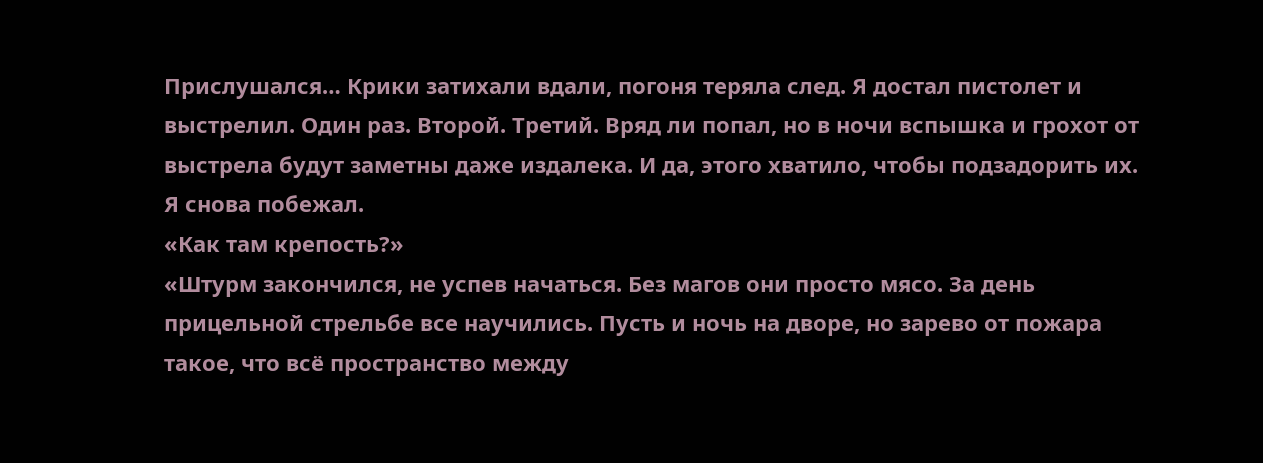Прислушался… Крики затихали вдали, погоня теряла след. Я достал пистолет и выстрелил. Один раз. Второй. Третий. Вряд ли попал, но в ночи вспышка и грохот от выстрела будут заметны даже издалека. И да, этого хватило, чтобы подзадорить их.
Я снова побежал.
«Как там крепость?»
«Штурм закончился, не успев начаться. Без магов они просто мясо. За день прицельной стрельбе все научились. Пусть и ночь на дворе, но зарево от пожара такое, что всё пространство между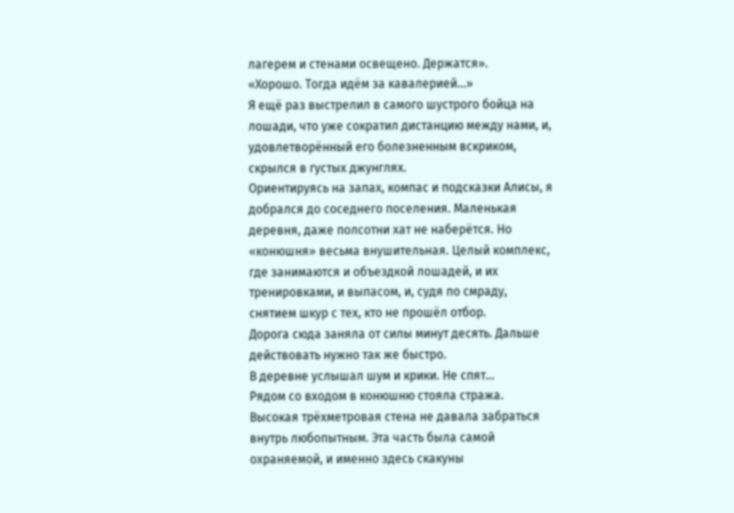лагерем и стенами освещено. Держатся».
«Хорошо. Тогда идём за кавалерией…»
Я ещё раз выстрелил в самого шустрого бойца на лошади, что уже сократил дистанцию между нами, и, удовлетворённый его болезненным вскриком, скрылся в густых джунглях.
Ориентируясь на запах, компас и подсказки Алисы, я добрался до соседнего поселения. Маленькая деревня, даже полсотни хат не наберётся. Но «конюшня» весьма внушительная. Целый комплекс, где занимаются и объездкой лошадей, и их тренировками, и выпасом, и, судя по смраду, снятием шкур с тех, кто не прошёл отбор.
Дорога сюда заняла от силы минут десять. Дальше действовать нужно так же быстро.
В деревне услышал шум и крики. Не спят…
Рядом со входом в конюшню стояла стража. Высокая трёхметровая стена не давала забраться внутрь любопытным. Эта часть была самой охраняемой, и именно здесь скакуны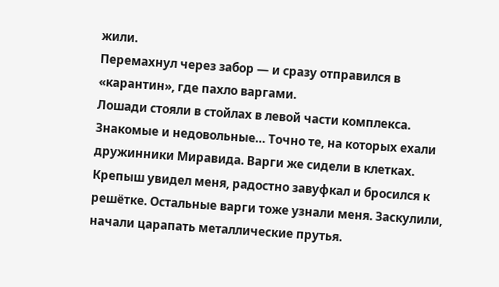жили.
Перемахнул через забор — и сразу отправился в «карантин», где пахло варгами.
Лошади стояли в стойлах в левой части комплекса. Знакомые и недовольные… Точно те, на которых ехали дружинники Миравида. Варги же сидели в клетках.
Крепыш увидел меня, радостно завуфкал и бросился к решётке. Остальные варги тоже узнали меня. Заскулили, начали царапать металлические прутья.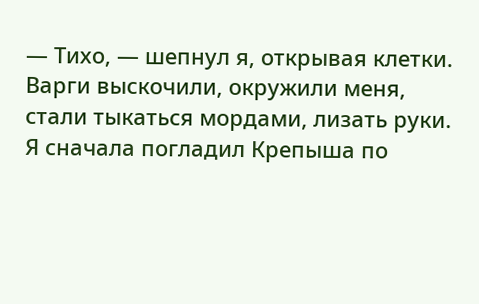— Тихо, — шепнул я, открывая клетки.
Варги выскочили, окружили меня, стали тыкаться мордами, лизать руки. Я сначала погладил Крепыша по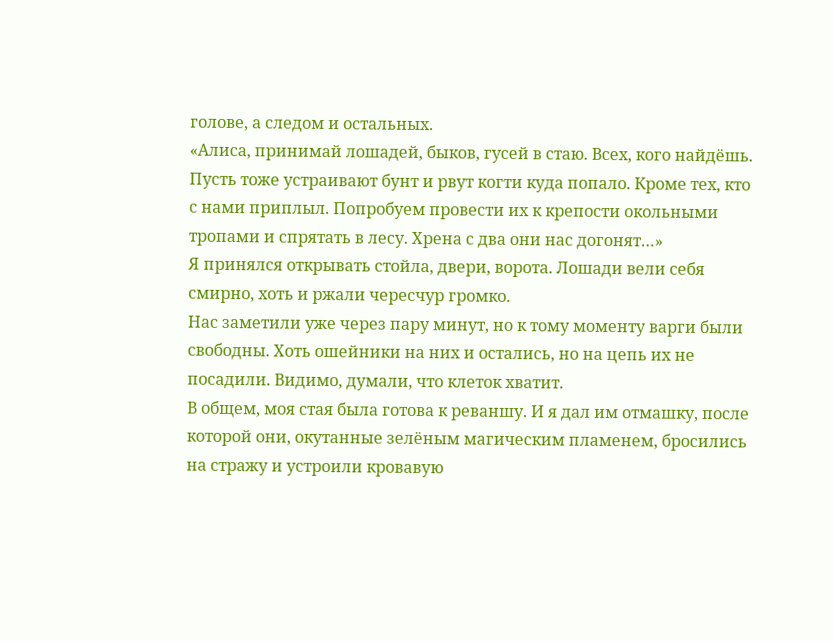голове, а следом и остальных.
«Алиса, принимай лошадей, быков, гусей в стаю. Всех, кого найдёшь. Пусть тоже устраивают бунт и рвут когти куда попало. Кроме тех, кто с нами приплыл. Попробуем провести их к крепости окольными тропами и спрятать в лесу. Хрена с два они нас догонят…»
Я принялся открывать стойла, двери, ворота. Лошади вели себя смирно, хоть и ржали чересчур громко.
Нас заметили уже через пару минут, но к тому моменту варги были свободны. Хоть ошейники на них и остались, но на цепь их не посадили. Видимо, думали, что клеток хватит.
В общем, моя стая была готова к реваншу. И я дал им отмашку, после которой они, окутанные зелёным магическим пламенем, бросились на стражу и устроили кровавую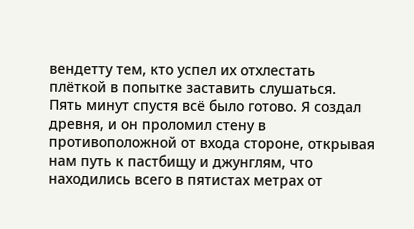вендетту тем, кто успел их отхлестать плёткой в попытке заставить слушаться.
Пять минут спустя всё было готово. Я создал древня, и он проломил стену в противоположной от входа стороне, открывая нам путь к пастбищу и джунглям, что находились всего в пятистах метрах от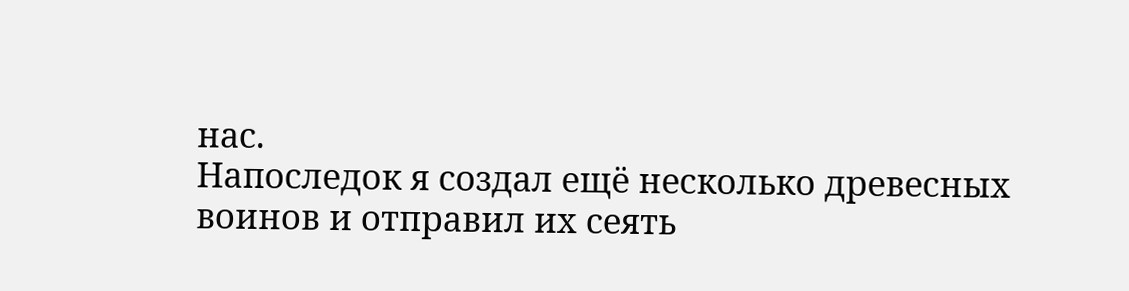нас.
Напоследок я создал ещё несколько древесных воинов и отправил их сеять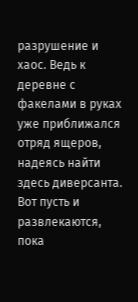разрушение и хаос. Ведь к деревне с факелами в руках уже приближался отряд ящеров, надеясь найти здесь диверсанта. Вот пусть и развлекаются, пока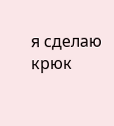я сделаю крюк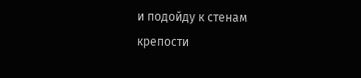и подойду к стенам крепости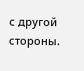с другой стороны.